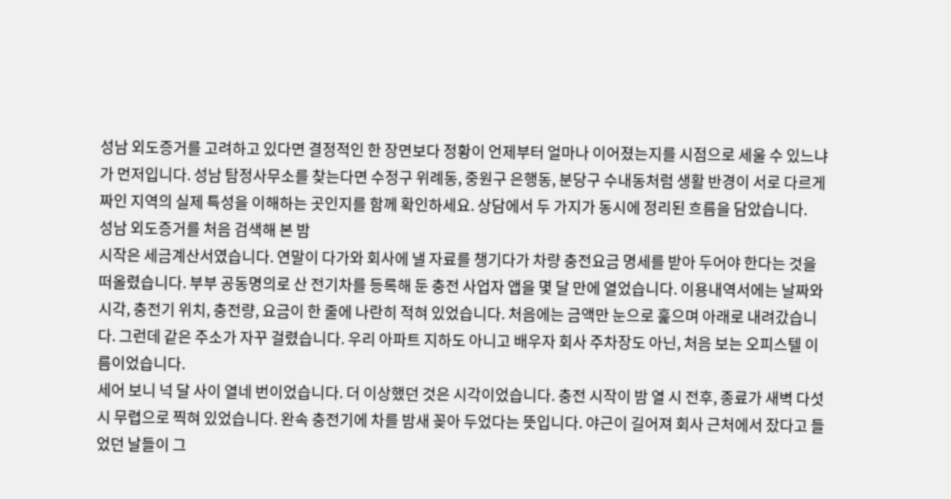성남 외도증거를 고려하고 있다면 결정적인 한 장면보다 정황이 언제부터 얼마나 이어졌는지를 시점으로 세울 수 있느냐가 먼저입니다. 성남 탐정사무소를 찾는다면 수정구 위례동, 중원구 은행동, 분당구 수내동처럼 생활 반경이 서로 다르게 짜인 지역의 실제 특성을 이해하는 곳인지를 함께 확인하세요. 상담에서 두 가지가 동시에 정리된 흐름을 담았습니다.
성남 외도증거를 처음 검색해 본 밤
시작은 세금계산서였습니다. 연말이 다가와 회사에 낼 자료를 챙기다가 차량 충전요금 명세를 받아 두어야 한다는 것을 떠올렸습니다. 부부 공동명의로 산 전기차를 등록해 둔 충전 사업자 앱을 몇 달 만에 열었습니다. 이용내역서에는 날짜와 시각, 충전기 위치, 충전량, 요금이 한 줄에 나란히 적혀 있었습니다. 처음에는 금액만 눈으로 훑으며 아래로 내려갔습니다. 그런데 같은 주소가 자꾸 걸렸습니다. 우리 아파트 지하도 아니고 배우자 회사 주차장도 아닌, 처음 보는 오피스텔 이름이었습니다.
세어 보니 넉 달 사이 열네 번이었습니다. 더 이상했던 것은 시각이었습니다. 충전 시작이 밤 열 시 전후, 종료가 새벽 다섯 시 무렵으로 찍혀 있었습니다. 완속 충전기에 차를 밤새 꽂아 두었다는 뜻입니다. 야근이 길어져 회사 근처에서 잤다고 들었던 날들이 그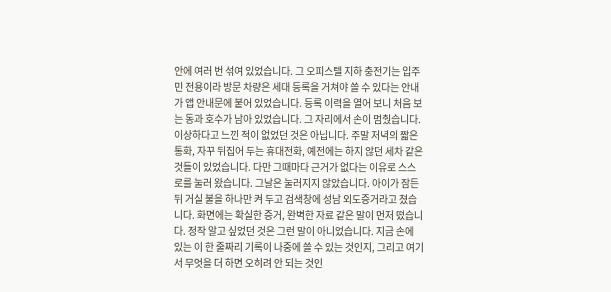안에 여러 번 섞여 있었습니다. 그 오피스텔 지하 충전기는 입주민 전용이라 방문 차량은 세대 등록을 거쳐야 쓸 수 있다는 안내가 앱 안내문에 붙어 있었습니다. 등록 이력을 열어 보니 처음 보는 동과 호수가 남아 있었습니다. 그 자리에서 손이 멈췄습니다.
이상하다고 느낀 적이 없었던 것은 아닙니다. 주말 저녁의 짧은 통화, 자꾸 뒤집어 두는 휴대전화, 예전에는 하지 않던 세차 같은 것들이 있었습니다. 다만 그때마다 근거가 없다는 이유로 스스로를 눌러 왔습니다. 그날은 눌러지지 않았습니다. 아이가 잠든 뒤 거실 불을 하나만 켜 두고 검색창에 성남 외도증거라고 쳤습니다. 화면에는 확실한 증거, 완벽한 자료 같은 말이 먼저 떴습니다. 정작 알고 싶었던 것은 그런 말이 아니었습니다. 지금 손에 있는 이 한 줄짜리 기록이 나중에 쓸 수 있는 것인지, 그리고 여기서 무엇을 더 하면 오히려 안 되는 것인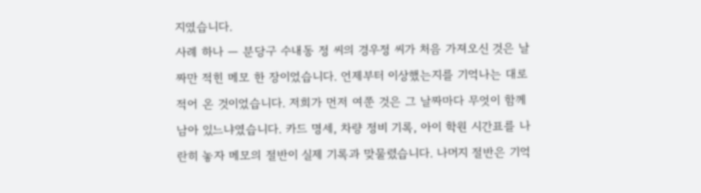지였습니다.
사례 하나 — 분당구 수내동 정 씨의 경우정 씨가 처음 가져오신 것은 날짜만 적힌 메모 한 장이었습니다. 언제부터 이상했는지를 기억나는 대로 적어 온 것이었습니다. 저희가 먼저 여쭌 것은 그 날짜마다 무엇이 함께 남아 있느냐였습니다. 카드 명세, 차량 정비 기록, 아이 학원 시간표를 나란히 놓자 메모의 절반이 실제 기록과 맞물렸습니다. 나머지 절반은 기억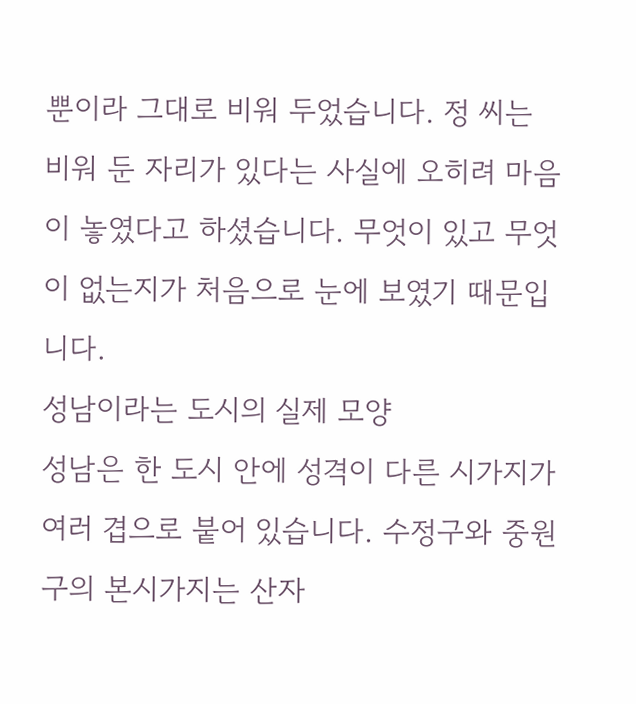뿐이라 그대로 비워 두었습니다. 정 씨는 비워 둔 자리가 있다는 사실에 오히려 마음이 놓였다고 하셨습니다. 무엇이 있고 무엇이 없는지가 처음으로 눈에 보였기 때문입니다.
성남이라는 도시의 실제 모양
성남은 한 도시 안에 성격이 다른 시가지가 여러 겹으로 붙어 있습니다. 수정구와 중원구의 본시가지는 산자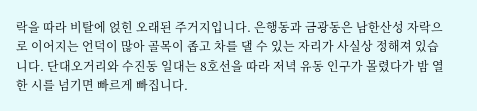락을 따라 비탈에 얹힌 오래된 주거지입니다. 은행동과 금광동은 남한산성 자락으로 이어지는 언덕이 많아 골목이 좁고 차를 댈 수 있는 자리가 사실상 정해져 있습니다. 단대오거리와 수진동 일대는 8호선을 따라 저녁 유동 인구가 몰렸다가 밤 열한 시를 넘기면 빠르게 빠집니다.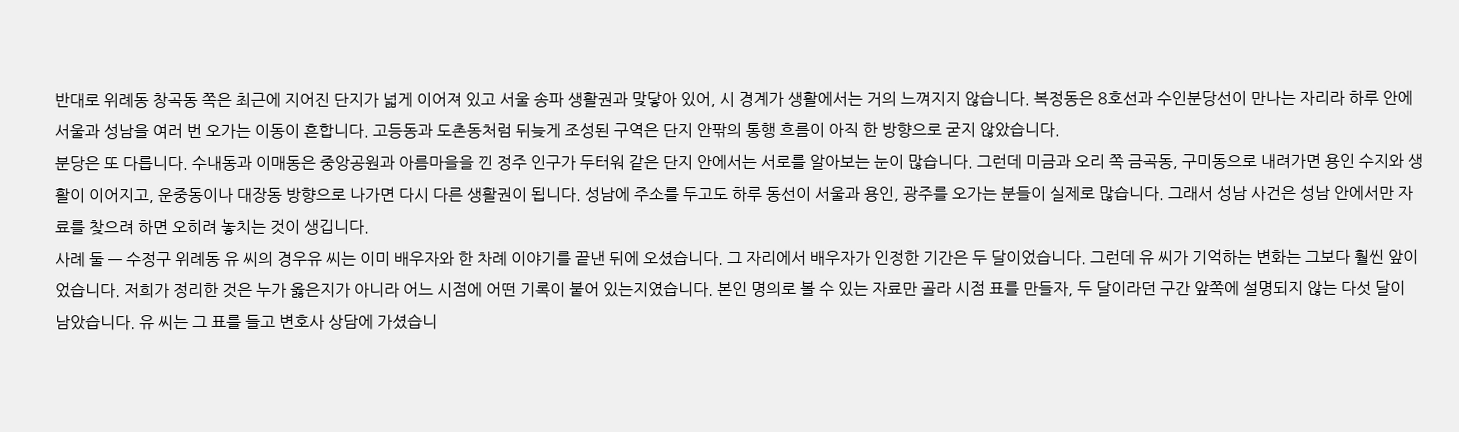반대로 위례동 창곡동 쪽은 최근에 지어진 단지가 넓게 이어져 있고 서울 송파 생활권과 맞닿아 있어, 시 경계가 생활에서는 거의 느껴지지 않습니다. 복정동은 8호선과 수인분당선이 만나는 자리라 하루 안에 서울과 성남을 여러 번 오가는 이동이 흔합니다. 고등동과 도촌동처럼 뒤늦게 조성된 구역은 단지 안팎의 통행 흐름이 아직 한 방향으로 굳지 않았습니다.
분당은 또 다릅니다. 수내동과 이매동은 중앙공원과 아름마을을 낀 정주 인구가 두터워 같은 단지 안에서는 서로를 알아보는 눈이 많습니다. 그런데 미금과 오리 쪽 금곡동, 구미동으로 내려가면 용인 수지와 생활이 이어지고, 운중동이나 대장동 방향으로 나가면 다시 다른 생활권이 됩니다. 성남에 주소를 두고도 하루 동선이 서울과 용인, 광주를 오가는 분들이 실제로 많습니다. 그래서 성남 사건은 성남 안에서만 자료를 찾으려 하면 오히려 놓치는 것이 생깁니다.
사례 둘 — 수정구 위례동 유 씨의 경우유 씨는 이미 배우자와 한 차례 이야기를 끝낸 뒤에 오셨습니다. 그 자리에서 배우자가 인정한 기간은 두 달이었습니다. 그런데 유 씨가 기억하는 변화는 그보다 훨씬 앞이었습니다. 저희가 정리한 것은 누가 옳은지가 아니라 어느 시점에 어떤 기록이 붙어 있는지였습니다. 본인 명의로 볼 수 있는 자료만 골라 시점 표를 만들자, 두 달이라던 구간 앞쪽에 설명되지 않는 다섯 달이 남았습니다. 유 씨는 그 표를 들고 변호사 상담에 가셨습니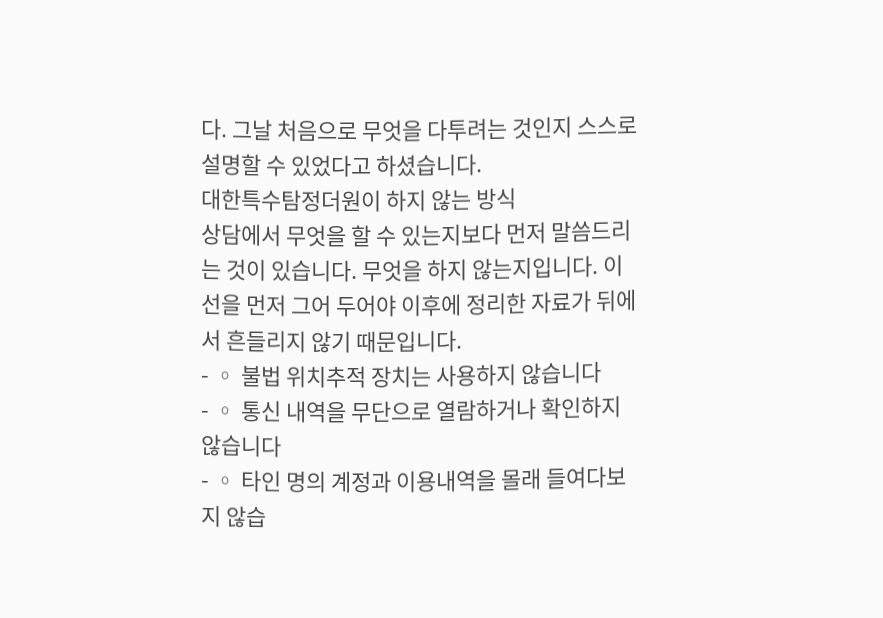다. 그날 처음으로 무엇을 다투려는 것인지 스스로 설명할 수 있었다고 하셨습니다.
대한특수탐정더원이 하지 않는 방식
상담에서 무엇을 할 수 있는지보다 먼저 말씀드리는 것이 있습니다. 무엇을 하지 않는지입니다. 이 선을 먼저 그어 두어야 이후에 정리한 자료가 뒤에서 흔들리지 않기 때문입니다.
- ◦ 불법 위치추적 장치는 사용하지 않습니다
- ◦ 통신 내역을 무단으로 열람하거나 확인하지 않습니다
- ◦ 타인 명의 계정과 이용내역을 몰래 들여다보지 않습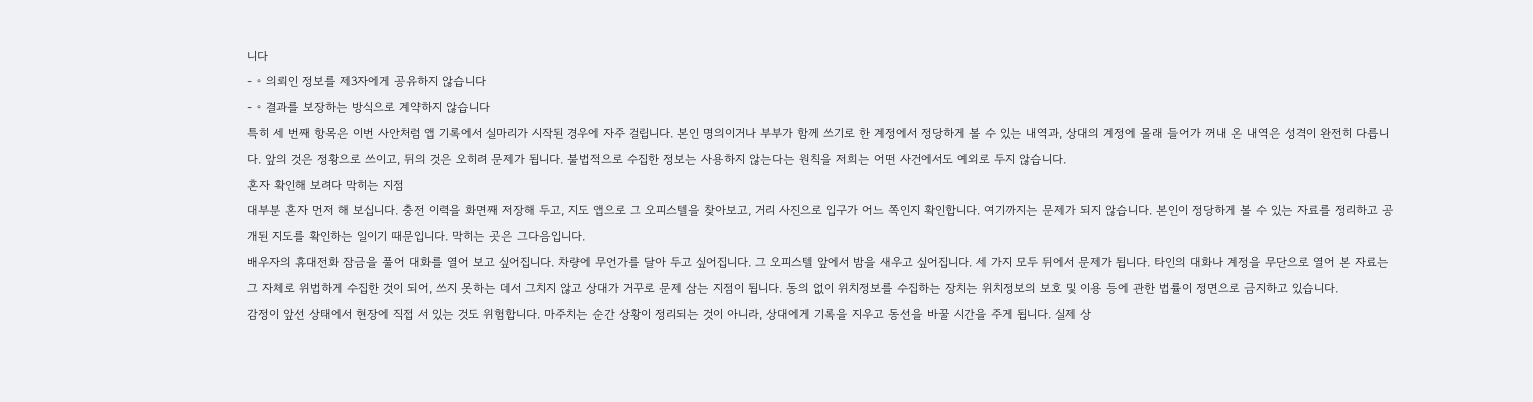니다
- ◦ 의뢰인 정보를 제3자에게 공유하지 않습니다
- ◦ 결과를 보장하는 방식으로 계약하지 않습니다
특히 세 번째 항목은 이번 사안처럼 앱 기록에서 실마리가 시작된 경우에 자주 걸립니다. 본인 명의이거나 부부가 함께 쓰기로 한 계정에서 정당하게 볼 수 있는 내역과, 상대의 계정에 몰래 들어가 꺼내 온 내역은 성격이 완전히 다릅니다. 앞의 것은 정황으로 쓰이고, 뒤의 것은 오히려 문제가 됩니다. 불법적으로 수집한 정보는 사용하지 않는다는 원칙을 저희는 어떤 사건에서도 예외로 두지 않습니다.
혼자 확인해 보려다 막히는 지점
대부분 혼자 먼저 해 보십니다. 충전 이력을 화면째 저장해 두고, 지도 앱으로 그 오피스텔을 찾아보고, 거리 사진으로 입구가 어느 쪽인지 확인합니다. 여기까지는 문제가 되지 않습니다. 본인이 정당하게 볼 수 있는 자료를 정리하고 공개된 지도를 확인하는 일이기 때문입니다. 막히는 곳은 그다음입니다.
배우자의 휴대전화 잠금을 풀어 대화를 열어 보고 싶어집니다. 차량에 무언가를 달아 두고 싶어집니다. 그 오피스텔 앞에서 밤을 새우고 싶어집니다. 세 가지 모두 뒤에서 문제가 됩니다. 타인의 대화나 계정을 무단으로 열어 본 자료는 그 자체로 위법하게 수집한 것이 되어, 쓰지 못하는 데서 그치지 않고 상대가 거꾸로 문제 삼는 지점이 됩니다. 동의 없이 위치정보를 수집하는 장치는 위치정보의 보호 및 이용 등에 관한 법률이 정면으로 금지하고 있습니다.
감정이 앞선 상태에서 현장에 직접 서 있는 것도 위험합니다. 마주치는 순간 상황이 정리되는 것이 아니라, 상대에게 기록을 지우고 동선을 바꿀 시간을 주게 됩니다. 실제 상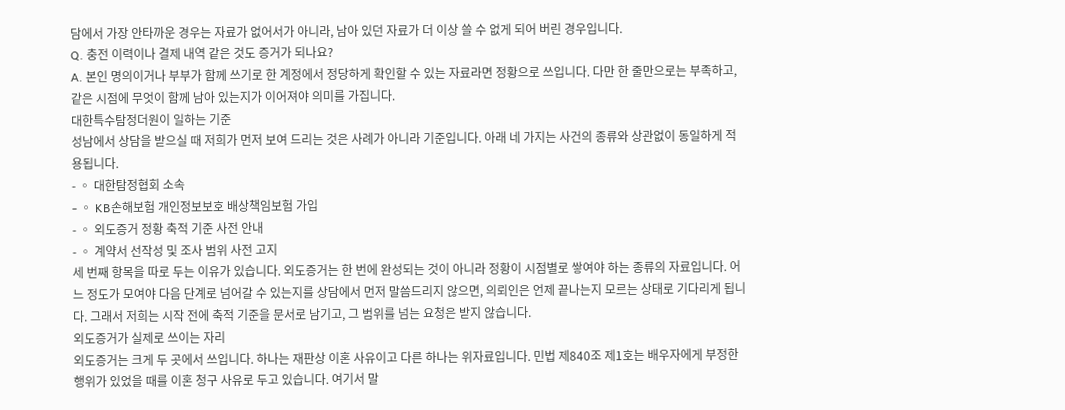담에서 가장 안타까운 경우는 자료가 없어서가 아니라, 남아 있던 자료가 더 이상 쓸 수 없게 되어 버린 경우입니다.
Q. 충전 이력이나 결제 내역 같은 것도 증거가 되나요?
A. 본인 명의이거나 부부가 함께 쓰기로 한 계정에서 정당하게 확인할 수 있는 자료라면 정황으로 쓰입니다. 다만 한 줄만으로는 부족하고, 같은 시점에 무엇이 함께 남아 있는지가 이어져야 의미를 가집니다.
대한특수탐정더원이 일하는 기준
성남에서 상담을 받으실 때 저희가 먼저 보여 드리는 것은 사례가 아니라 기준입니다. 아래 네 가지는 사건의 종류와 상관없이 동일하게 적용됩니다.
- ◦ 대한탐정협회 소속
- ◦ KB손해보험 개인정보보호 배상책임보험 가입
- ◦ 외도증거 정황 축적 기준 사전 안내
- ◦ 계약서 선작성 및 조사 범위 사전 고지
세 번째 항목을 따로 두는 이유가 있습니다. 외도증거는 한 번에 완성되는 것이 아니라 정황이 시점별로 쌓여야 하는 종류의 자료입니다. 어느 정도가 모여야 다음 단계로 넘어갈 수 있는지를 상담에서 먼저 말씀드리지 않으면, 의뢰인은 언제 끝나는지 모르는 상태로 기다리게 됩니다. 그래서 저희는 시작 전에 축적 기준을 문서로 남기고, 그 범위를 넘는 요청은 받지 않습니다.
외도증거가 실제로 쓰이는 자리
외도증거는 크게 두 곳에서 쓰입니다. 하나는 재판상 이혼 사유이고 다른 하나는 위자료입니다. 민법 제840조 제1호는 배우자에게 부정한 행위가 있었을 때를 이혼 청구 사유로 두고 있습니다. 여기서 말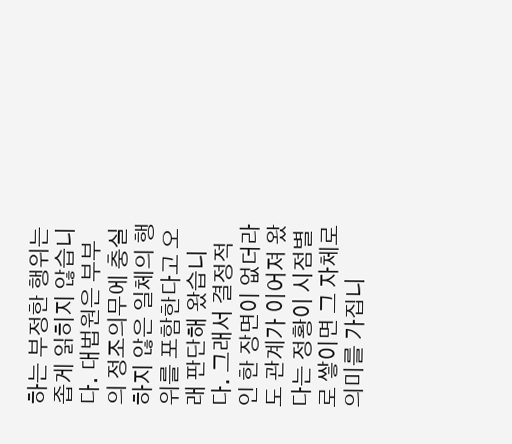하는 부정한 행위는 좁게 읽히지 않습니다. 대법원은 부부의 정조의무에 충실하지 않은 일체의 행위를 포함한다고 오래 판단해 왔습니다. 그래서 결정적인 한 장면이 없더라도 관계가 이어져 왔다는 정황이 시점별로 쌓이면 그 자체로 의미를 가집니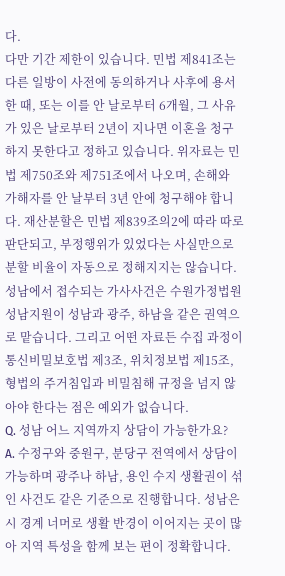다.
다만 기간 제한이 있습니다. 민법 제841조는 다른 일방이 사전에 동의하거나 사후에 용서한 때, 또는 이를 안 날로부터 6개월, 그 사유가 있은 날로부터 2년이 지나면 이혼을 청구하지 못한다고 정하고 있습니다. 위자료는 민법 제750조와 제751조에서 나오며, 손해와 가해자를 안 날부터 3년 안에 청구해야 합니다. 재산분할은 민법 제839조의2에 따라 따로 판단되고, 부정행위가 있었다는 사실만으로 분할 비율이 자동으로 정해지지는 않습니다. 성남에서 접수되는 가사사건은 수원가정법원 성남지원이 성남과 광주, 하남을 같은 권역으로 맡습니다. 그리고 어떤 자료든 수집 과정이 통신비밀보호법 제3조, 위치정보법 제15조, 형법의 주거침입과 비밀침해 규정을 넘지 않아야 한다는 점은 예외가 없습니다.
Q. 성남 어느 지역까지 상담이 가능한가요?
A. 수정구와 중원구, 분당구 전역에서 상담이 가능하며 광주나 하남, 용인 수지 생활권이 섞인 사건도 같은 기준으로 진행합니다. 성남은 시 경계 너머로 생활 반경이 이어지는 곳이 많아 지역 특성을 함께 보는 편이 정확합니다.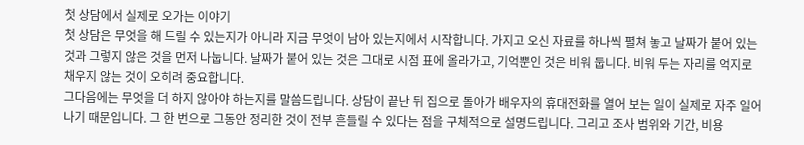첫 상담에서 실제로 오가는 이야기
첫 상담은 무엇을 해 드릴 수 있는지가 아니라 지금 무엇이 남아 있는지에서 시작합니다. 가지고 오신 자료를 하나씩 펼쳐 놓고 날짜가 붙어 있는 것과 그렇지 않은 것을 먼저 나눕니다. 날짜가 붙어 있는 것은 그대로 시점 표에 올라가고, 기억뿐인 것은 비워 둡니다. 비워 두는 자리를 억지로 채우지 않는 것이 오히려 중요합니다.
그다음에는 무엇을 더 하지 않아야 하는지를 말씀드립니다. 상담이 끝난 뒤 집으로 돌아가 배우자의 휴대전화를 열어 보는 일이 실제로 자주 일어나기 때문입니다. 그 한 번으로 그동안 정리한 것이 전부 흔들릴 수 있다는 점을 구체적으로 설명드립니다. 그리고 조사 범위와 기간, 비용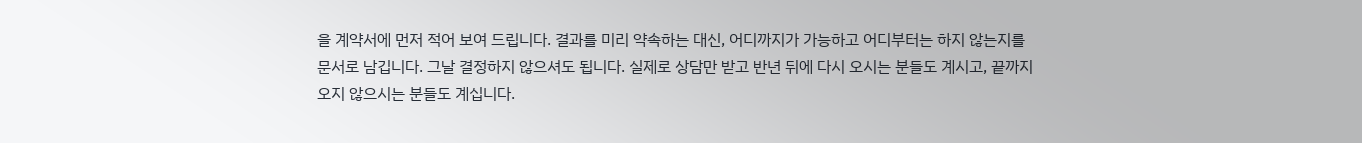을 계약서에 먼저 적어 보여 드립니다. 결과를 미리 약속하는 대신, 어디까지가 가능하고 어디부터는 하지 않는지를 문서로 남깁니다. 그날 결정하지 않으셔도 됩니다. 실제로 상담만 받고 반년 뒤에 다시 오시는 분들도 계시고, 끝까지 오지 않으시는 분들도 계십니다.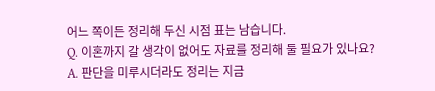어느 쪽이든 정리해 두신 시점 표는 남습니다.
Q. 이혼까지 갈 생각이 없어도 자료를 정리해 둘 필요가 있나요?
A. 판단을 미루시더라도 정리는 지금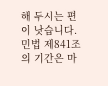해 두시는 편이 낫습니다. 민법 제841조의 기간은 마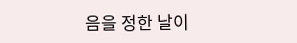음을 정한 날이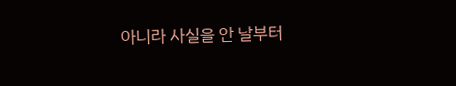아니라 사실을 안 날부터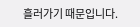흘러가기 때문입니다.